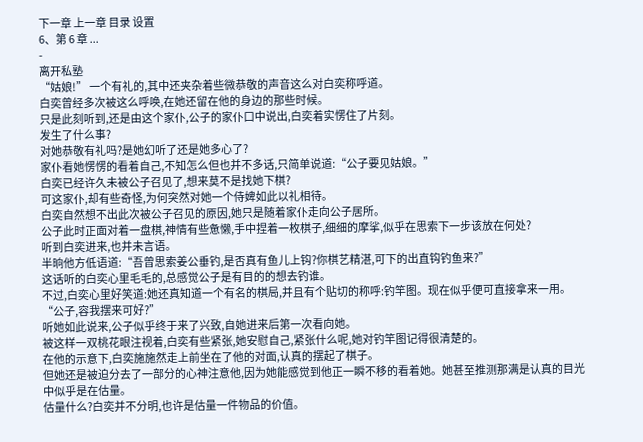下一章 上一章 目录 设置
6、第 6 章 ...
-
离开私塾
“姑娘!” 一个有礼的,其中还夹杂着些微恭敬的声音这么对白奕称呼道。
白奕曾经多次被这么呼唤,在她还留在他的身边的那些时候。
只是此刻听到,还是由这个家仆,公子的家仆口中说出,白奕着实愣住了片刻。
发生了什么事?
对她恭敬有礼吗?是她幻听了还是她多心了?
家仆看她愣愣的看着自己,不知怎么但也并不多话,只简单说道:“公子要见姑娘。”
白奕已经许久未被公子召见了,想来莫不是找她下棋?
可这家仆,却有些奇怪,为何突然对她一个侍婢如此以礼相待。
白奕自然想不出此次被公子召见的原因,她只是随着家仆走向公子居所。
公子此时正面对着一盘棋,神情有些惫懒,手中捏着一枚棋子,细细的摩挲,似乎在思索下一步该放在何处?
听到白奕进来,也并未言语。
半晌他方低语道:“吾曾思索姜公垂钓,是否真有鱼儿上钩?你棋艺精湛,可下的出直钩钓鱼来?”
这话听的白奕心里毛毛的,总感觉公子是有目的的想去钓谁。
不过,白奕心里好笑道:她还真知道一个有名的棋局,并且有个贴切的称呼:钓竿图。现在似乎便可直接拿来一用。
“公子,容我摆来可好?”
听她如此说来,公子似乎终于来了兴致,自她进来后第一次看向她。
被这样一双桃花眼注视着,白奕有些紧张,她安慰自己,紧张什么呢,她对钓竿图记得很清楚的。
在他的示意下,白奕施施然走上前坐在了他的对面,认真的摆起了棋子。
但她还是被迫分去了一部分的心神注意他,因为她能感觉到他正一瞬不移的看着她。她甚至推测那满是认真的目光中似乎是在估量。
估量什么?白奕并不分明,也许是估量一件物品的价值。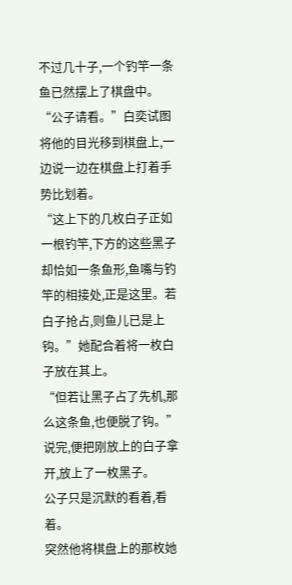不过几十子,一个钓竿一条鱼已然摆上了棋盘中。
“公子请看。”白奕试图将他的目光移到棋盘上,一边说一边在棋盘上打着手势比划着。
“这上下的几枚白子正如一根钓竿,下方的这些黑子却恰如一条鱼形,鱼嘴与钓竿的相接处,正是这里。若白子抢占,则鱼儿已是上钩。”她配合着将一枚白子放在其上。
“但若让黑子占了先机,那么这条鱼,也便脱了钩。” 说完,便把刚放上的白子拿开,放上了一枚黑子。
公子只是沉默的看着,看着。
突然他将棋盘上的那枚她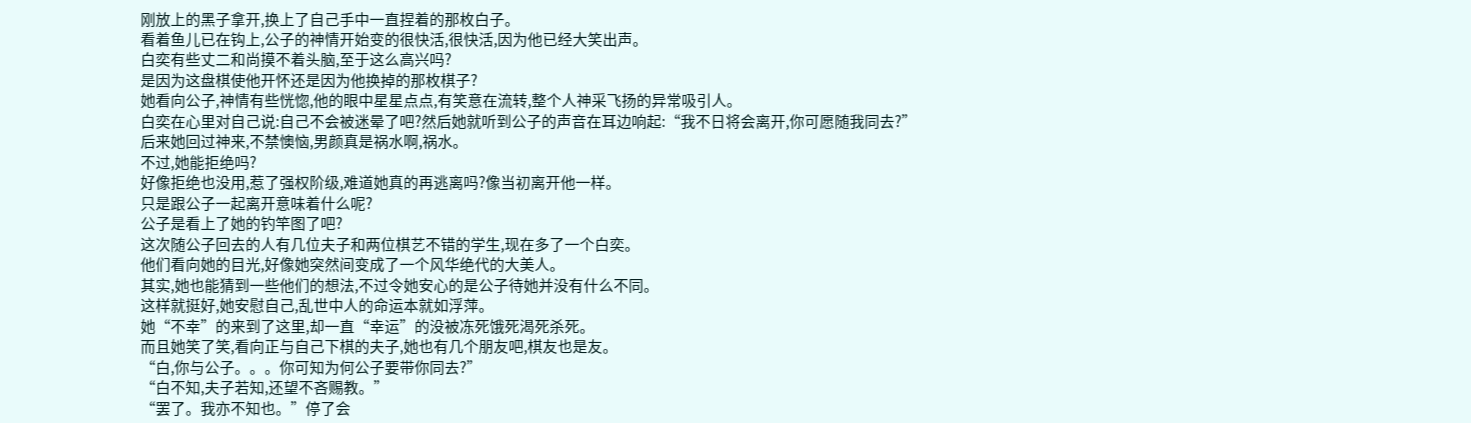刚放上的黑子拿开,换上了自己手中一直捏着的那枚白子。
看着鱼儿已在钩上,公子的神情开始变的很快活,很快活,因为他已经大笑出声。
白奕有些丈二和尚摸不着头脑,至于这么高兴吗?
是因为这盘棋使他开怀还是因为他换掉的那枚棋子?
她看向公子,神情有些恍惚,他的眼中星星点点,有笑意在流转,整个人神采飞扬的异常吸引人。
白奕在心里对自己说:自己不会被迷晕了吧?然后她就听到公子的声音在耳边响起:“我不日将会离开,你可愿随我同去?”
后来她回过神来,不禁懊恼,男颜真是祸水啊,祸水。
不过,她能拒绝吗?
好像拒绝也没用,惹了强权阶级,难道她真的再逃离吗?像当初离开他一样。
只是跟公子一起离开意味着什么呢?
公子是看上了她的钓竿图了吧?
这次随公子回去的人有几位夫子和两位棋艺不错的学生,现在多了一个白奕。
他们看向她的目光,好像她突然间变成了一个风华绝代的大美人。
其实,她也能猜到一些他们的想法,不过令她安心的是公子待她并没有什么不同。
这样就挺好,她安慰自己,乱世中人的命运本就如浮萍。
她“不幸”的来到了这里,却一直“幸运”的没被冻死饿死渴死杀死。
而且她笑了笑,看向正与自己下棋的夫子,她也有几个朋友吧,棋友也是友。
“白,你与公子。。。你可知为何公子要带你同去?”
“白不知,夫子若知,还望不吝赐教。”
“罢了。我亦不知也。”停了会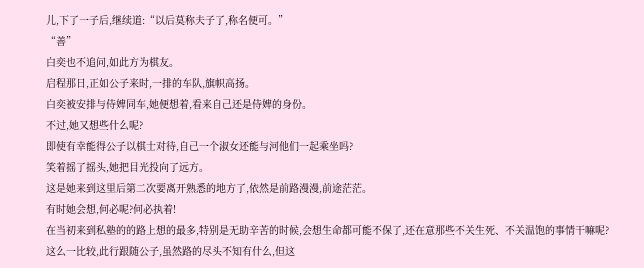儿,下了一子后,继续道:“以后莫称夫子了,称名便可。”
“善”
白奕也不追问,如此方为棋友。
启程那日,正如公子来时,一排的车队,旗帜高扬。
白奕被安排与侍婢同车,她便想着,看来自己还是侍婢的身份。
不过,她又想些什么呢?
即使有幸能得公子以棋士对待,自己一个淑女还能与河他们一起乘坐吗?
笑着摇了摇头,她把目光投向了远方。
这是她来到这里后第二次要离开熟悉的地方了,依然是前路漫漫,前途茫茫。
有时她会想,何必呢?何必执着!
在当初来到私塾的的路上想的最多,特别是无助辛苦的时候,会想生命都可能不保了,还在意那些不关生死、不关温饱的事情干嘛呢?
这么一比较,此行跟随公子,虽然路的尽头不知有什么,但这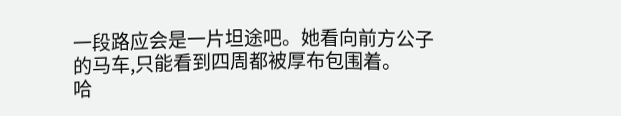一段路应会是一片坦途吧。她看向前方公子的马车,只能看到四周都被厚布包围着。
哈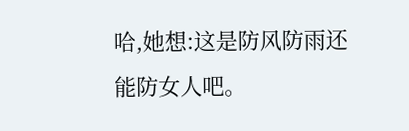哈,她想:这是防风防雨还能防女人吧。